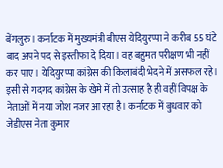बेंगलुरु। कर्नाटक में मुख्यमंत्री बीएस येदियुरप्पा ने करीब 55 घंटे बाद अपने पद से इस्तीफा दे दिया। वह बहुमत परीक्षण भी नहीं कर पाए। येदियुरप्पा कांग्रेस की किलाबंदी भेदने में असफल रहे। इसी से गदगद कांग्रेस के खेमे में तो उत्साह है ही वहीं विपक्ष के नेताओं में नया जोश नजर आ रहा है। कर्नाटक में बुधवार को जेडीएस नेता कुमार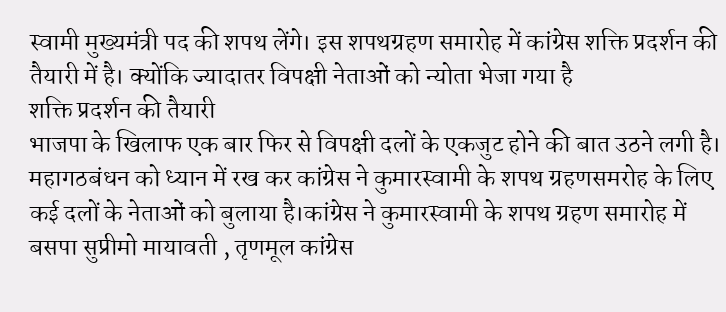स्वामी मुख्यमंत्री पद की शपथ लेंगे। इस शपथग्रहण समारोह में कांग्रेस शक्ति प्रदर्शन की तैयारी में है। क्योंकि ज्यादातर विपक्षी नेताओं को न्योता भेजा गया है
शक्ति प्रदर्शन की तैयारी
भाजपा के खिलाफ एक बार फिर से विपक्षी दलों के एकजुट होने की बात उठने लगी है। महागठबंधन को ध्यान में रख कर कांग्रेस ने कुमारस्वामी के शपथ ग्रहणसमरोह के लिए कई दलों के नेताओं को बुलाया है।कांग्रेस ने कुमारस्वामी के शपथ ग्रहण समारोह में बसपा सुप्रीमो मायावती , तृणमूल कांग्रेस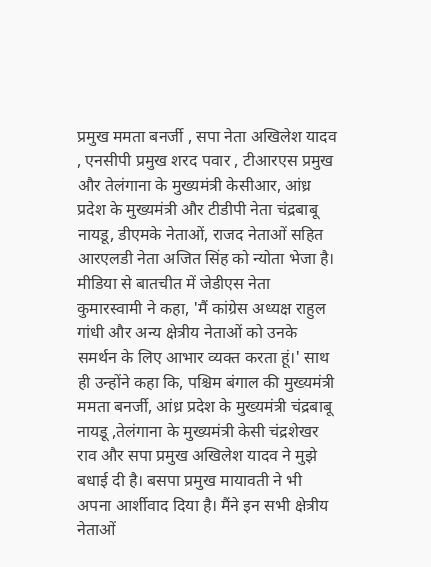प्रमुख ममता बनर्जी , सपा नेता अखिलेश यादव , एनसीपी प्रमुख शरद पवार , टीआरएस प्रमुख और तेलंगाना के मुख्यमंत्री केसीआर, आंध्र प्रदेश के मुख्यमंत्री और टीडीपी नेता चंद्रबाबू नायडू, डीएमके नेताओं, राजद नेताओं सहित आरएलडी नेता अजित सिंह को न्योता भेजा है। मीडिया से बातचीत में जेडीएस नेता कुमारस्वामी ने कहा, 'मैं कांग्रेस अध्यक्ष राहुल गांधी और अन्य क्षेत्रीय नेताओं को उनके समर्थन के लिए आभार व्यक्त करता हूं।' साथ ही उन्होंने कहा कि, पश्चिम बंगाल की मुख्यमंत्री ममता बनर्जी, आंध्र प्रदेश के मुख्यमंत्री चंद्रबाबू नायडू ,तेलंगाना के मुख्यमंत्री केसी चंद्रशेखर राव और सपा प्रमुख अखिलेश यादव ने मुझे बधाई दी है। बसपा प्रमुख मायावती ने भी अपना आर्शीवाद दिया है। मैंने इन सभी क्षेत्रीय नेताओं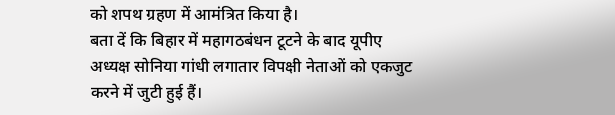को शपथ ग्रहण में आमंत्रित किया है।
बता दें कि बिहार में महागठबंधन टूटने के बाद यूपीए अध्यक्ष सोनिया गांधी लगातार विपक्षी नेताओं को एकजुट करने में जुटी हुई हैं।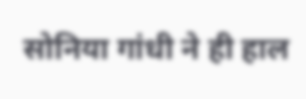सोनिया गांधी ने ही हाल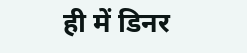ही में डिनर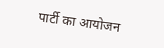पार्टी का आयोजन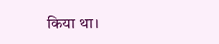किया था।